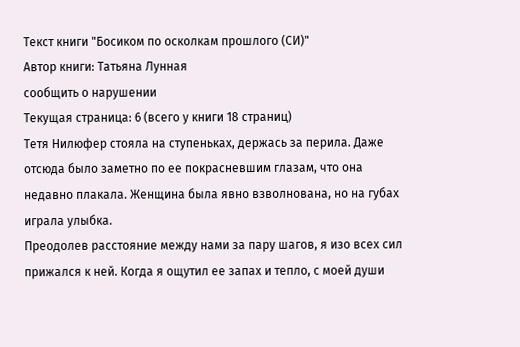Текст книги "Босиком по осколкам прошлого (СИ)"
Автор книги: Татьяна Лунная
сообщить о нарушении
Текущая страница: 6 (всего у книги 18 страниц)
Тетя Нилюфер стояла на ступеньках, держась за перила. Даже отсюда было заметно по ее покрасневшим глазам, что она недавно плакала. Женщина была явно взволнована, но на губах играла улыбка.
Преодолев расстояние между нами за пару шагов, я изо всех сил прижался к ней. Когда я ощутил ее запах и тепло, с моей души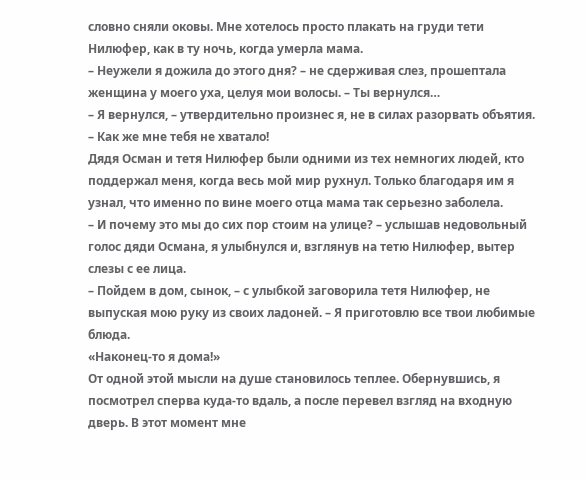словно сняли оковы. Мне хотелось просто плакать на груди тети Нилюфер, как в ту ночь, когда умерла мама.
– Неужели я дожила до этого дня? – не сдерживая слез, прошептала женщина у моего уха, целуя мои волосы. – Ты вернулся…
– Я вернулся, – утвердительно произнес я, не в силах разорвать объятия. – Как же мне тебя не хватало!
Дядя Осман и тетя Нилюфер были одними из тех немногих людей, кто поддержал меня, когда весь мой мир рухнул. Только благодаря им я узнал, что именно по вине моего отца мама так серьезно заболела.
– И почему это мы до сих пор стоим на улице? – услышав недовольный голос дяди Османа, я улыбнулся и, взглянув на тетю Нилюфер, вытер слезы с ее лица.
– Пойдем в дом, сынок, – с улыбкой заговорила тетя Нилюфер, не выпуская мою руку из своих ладоней. – Я приготовлю все твои любимые блюда.
«Наконец-то я дома!»
От одной этой мысли на душе становилось теплее. Обернувшись, я посмотрел сперва куда-то вдаль, а после перевел взгляд на входную дверь. В этот момент мне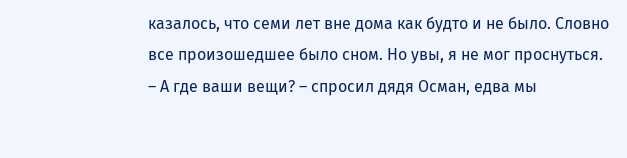казалось, что семи лет вне дома как будто и не было. Словно все произошедшее было сном. Но увы, я не мог проснуться.
– А где ваши вещи? – спросил дядя Осман, едва мы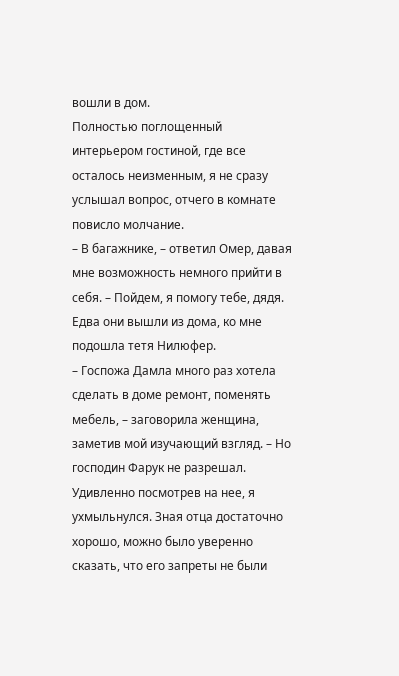вошли в дом.
Полностью поглощенный интерьером гостиной, где все осталось неизменным, я не сразу услышал вопрос, отчего в комнате повисло молчание.
– В багажнике, – ответил Омер, давая мне возможность немного прийти в себя. – Пойдем, я помогу тебе, дядя.
Едва они вышли из дома, ко мне подошла тетя Нилюфер.
– Госпожа Дамла много раз хотела сделать в доме ремонт, поменять мебель, – заговорила женщина, заметив мой изучающий взгляд. – Но господин Фарук не разрешал.
Удивленно посмотрев на нее, я ухмыльнулся. Зная отца достаточно хорошо, можно было уверенно сказать, что его запреты не были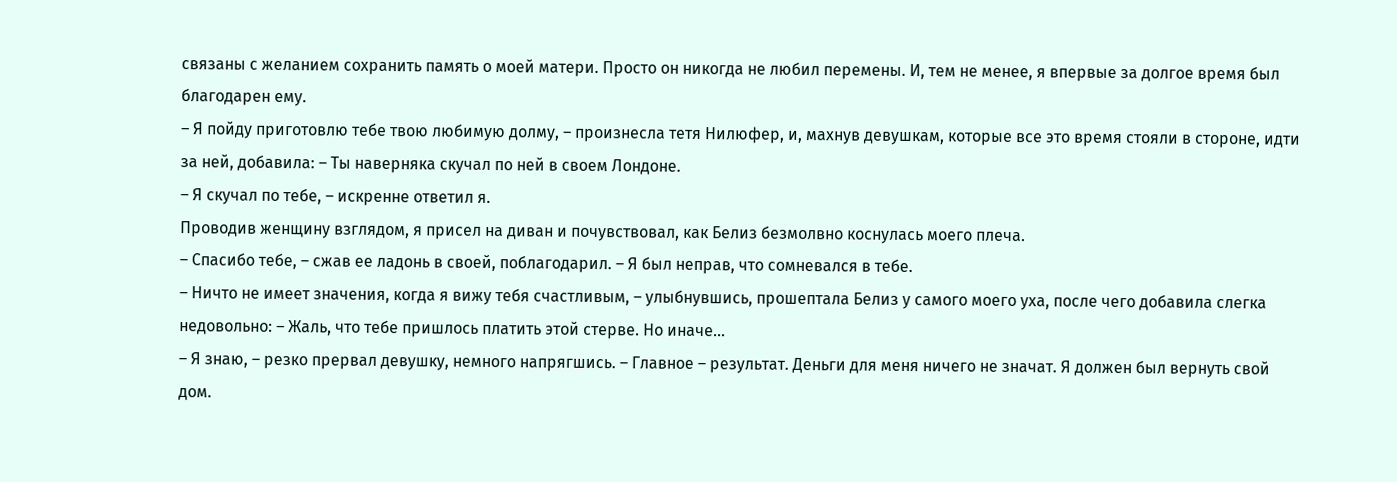связаны с желанием сохранить память о моей матери. Просто он никогда не любил перемены. И, тем не менее, я впервые за долгое время был благодарен ему.
– Я пойду приготовлю тебе твою любимую долму, – произнесла тетя Нилюфер, и, махнув девушкам, которые все это время стояли в стороне, идти за ней, добавила: – Ты наверняка скучал по ней в своем Лондоне.
– Я скучал по тебе, – искренне ответил я.
Проводив женщину взглядом, я присел на диван и почувствовал, как Белиз безмолвно коснулась моего плеча.
– Спасибо тебе, – сжав ее ладонь в своей, поблагодарил. – Я был неправ, что сомневался в тебе.
– Ничто не имеет значения, когда я вижу тебя счастливым, – улыбнувшись, прошептала Белиз у самого моего уха, после чего добавила слегка недовольно: – Жаль, что тебе пришлось платить этой стерве. Но иначе…
– Я знаю, – резко прервал девушку, немного напрягшись. – Главное – результат. Деньги для меня ничего не значат. Я должен был вернуть свой дом.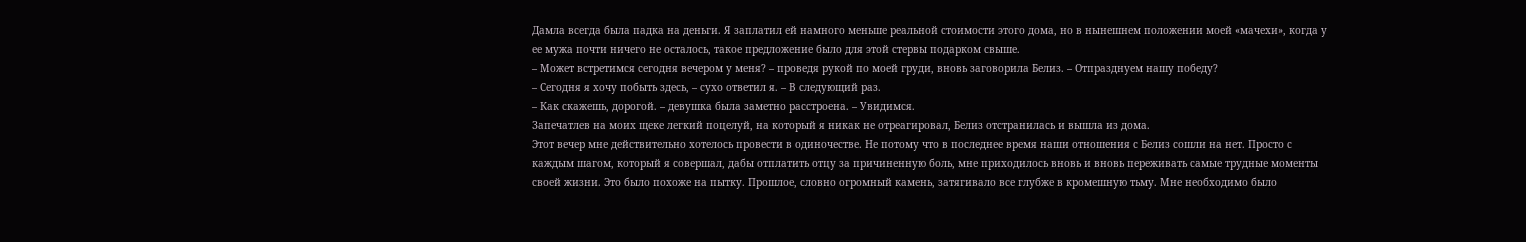Дамла всегда была падка на деньги. Я заплатил ей намного меньше реальной стоимости этого дома, но в нынешнем положении моей «мачехи», когда у ее мужа почти ничего не осталось, такое предложение было для этой стервы подарком свыше.
– Может встретимся сегодня вечером у меня? – проведя рукой по моей груди, вновь заговорила Белиз. – Отпразднуем нашу победу?
– Сегодня я хочу побыть здесь, – сухо ответил я. – В следующий раз.
– Как скажешь, дорогой. – девушка была заметно расстроена. – Увидимся.
Запечатлев на моих щеке легкий поцелуй, на который я никак не отреагировал, Белиз отстранилась и вышла из дома.
Этот вечер мне действительно хотелось провести в одиночестве. Не потому что в последнее время наши отношения с Белиз сошли на нет. Просто с каждым шагом, который я совершал, дабы отплатить отцу за причиненную боль, мне приходилось вновь и вновь переживать самые трудные моменты своей жизни. Это было похоже на пытку. Прошлое, словно огромный камень, затягивало все глубже в кромешную тьму. Мне необходимо было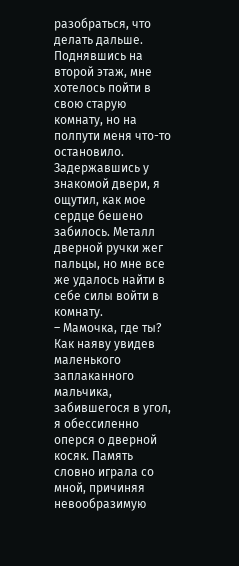разобраться, что делать дальше.
Поднявшись на второй этаж, мне хотелось пойти в свою старую комнату, но на полпути меня что-то остановило. Задержавшись у знакомой двери, я ощутил, как мое сердце бешено забилось. Металл дверной ручки жег пальцы, но мне все же удалось найти в себе силы войти в комнату.
– Мамочка, где ты?
Как наяву увидев маленького заплаканного мальчика, забившегося в угол, я обессиленно оперся о дверной косяк. Память словно играла со мной, причиняя невообразимую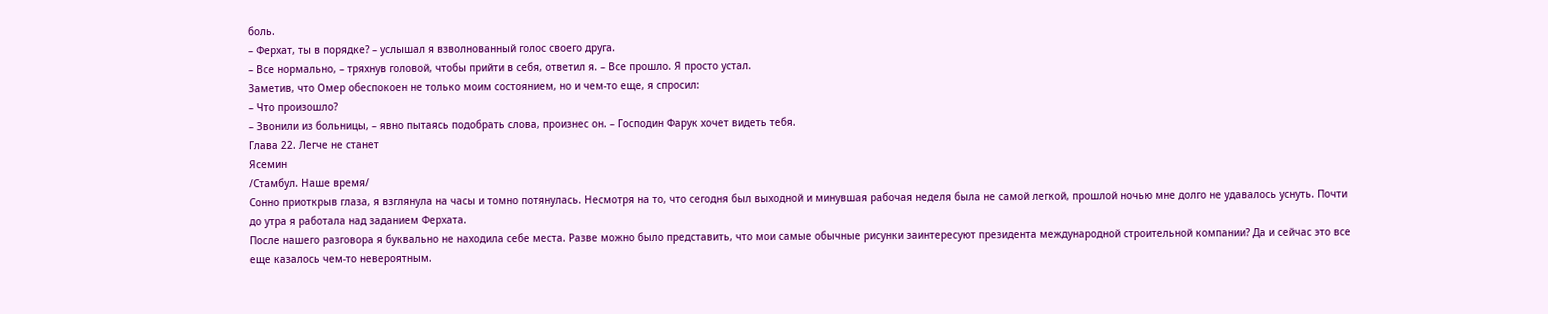боль.
– Ферхат, ты в порядке? – услышал я взволнованный голос своего друга.
– Все нормально, – тряхнув головой, чтобы прийти в себя, ответил я. – Все прошло. Я просто устал.
Заметив, что Омер обеспокоен не только моим состоянием, но и чем-то еще, я спросил:
– Что произошло?
– Звонили из больницы, – явно пытаясь подобрать слова, произнес он. – Господин Фарук хочет видеть тебя.
Глава 22. Легче не станет
Ясемин
/Стамбул. Наше время/
Сонно приоткрыв глаза, я взглянула на часы и томно потянулась. Несмотря на то, что сегодня был выходной и минувшая рабочая неделя была не самой легкой, прошлой ночью мне долго не удавалось уснуть. Почти до утра я работала над заданием Ферхата.
После нашего разговора я буквально не находила себе места. Разве можно было представить, что мои самые обычные рисунки заинтересуют президента международной строительной компании? Да и сейчас это все еще казалось чем-то невероятным.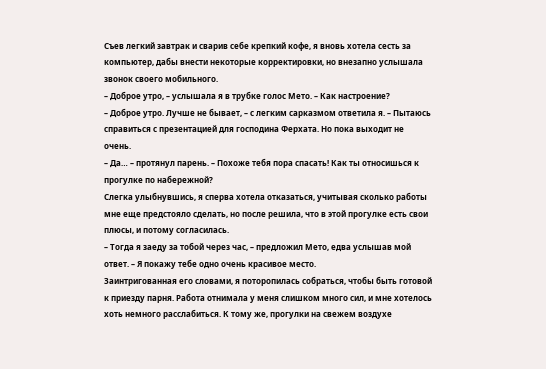Съев легкий завтрак и сварив себе крепкий кофе, я вновь хотела сесть за компьютер, дабы внести некоторые корректировки, но внезапно услышала звонок своего мобильного.
– Доброе утро, – услышала я в трубке голос Мето. – Как настроение?
– Доброе утро. Лучше не бывает, – с легким сарказмом ответила я. – Пытаюсь справиться с презентацией для господина Ферхата. Но пока выходит не очень.
– Да… – протянул парень. – Похоже тебя пора спасать! Как ты относишься к прогулке по набережной?
Слегка улыбнувшись, я сперва хотела отказаться, учитывая сколько работы мне еще предстояло сделать, но после решила, что в этой прогулке есть свои плюсы, и потому согласилась.
– Тогда я заеду за тобой через час, – предложил Мето, едва услышав мой ответ. – Я покажу тебе одно очень красивое место.
Заинтригованная его словами, я поторопилась собраться, чтобы быть готовой к приезду парня. Работа отнимала у меня слишком много сил, и мне хотелось хоть немного расслабиться. К тому же, прогулки на свежем воздухе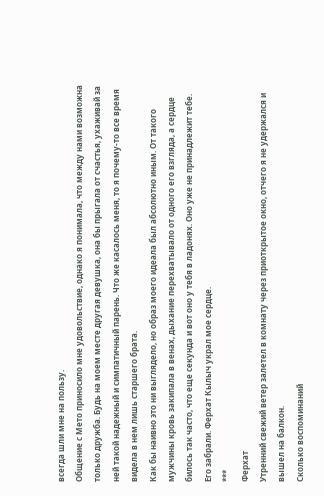всегда шли мне на пользу.
Общение с Мето приносило мне удовольствие, однако я понимала, что между нами возможна только дружба. Будь на моем месте другая девушка, она бы прыгала от счастья, ухаживай за ней такой надежный и симпатичный парень. Что же касалось меня, то я почему-то все время видела в нем лишь старшего брата.
Как бы наивно это ни выглядело, но образ моего идеала был абсолютно иным. От такого мужчины кровь закипала в венах, дыхание перехватывало от одного его взгляда, а сердце билось так часто, что еще секунда и вот оно у тебя в ладонях. Оно уже не принадлежит тебе. Его забрали. Ферхат Кылыч украл мое сердце.
***
Ферхат
Утренний свежий ветер залетел в комнату через приоткрытое окно, отчего я не удержался и вышел на балкон.
Сколько воспоминаний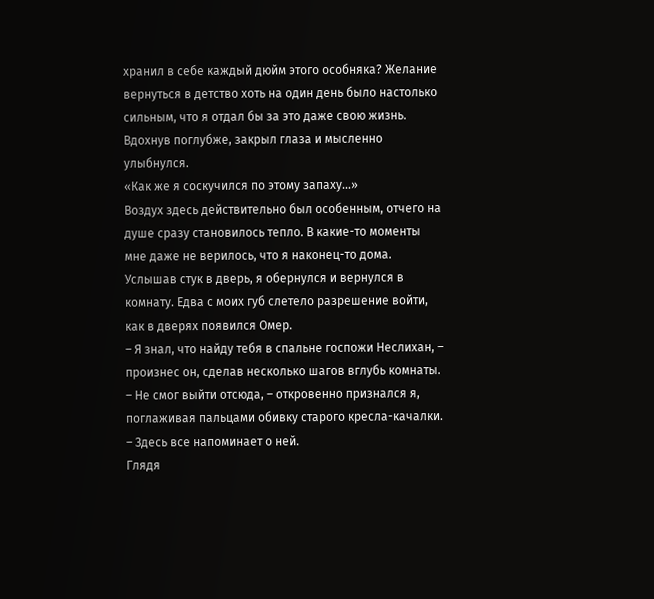хранил в себе каждый дюйм этого особняка? Желание вернуться в детство хоть на один день было настолько сильным, что я отдал бы за это даже свою жизнь. Вдохнув поглубже, закрыл глаза и мысленно улыбнулся.
«Как же я соскучился по этому запаху…»
Воздух здесь действительно был особенным, отчего на душе сразу становилось тепло. В какие-то моменты мне даже не верилось, что я наконец-то дома.
Услышав стук в дверь, я обернулся и вернулся в комнату. Едва с моих губ слетело разрешение войти, как в дверях появился Омер.
– Я знал, что найду тебя в спальне госпожи Неслихан, – произнес он, сделав несколько шагов вглубь комнаты.
– Не смог выйти отсюда, – откровенно признался я, поглаживая пальцами обивку старого кресла-качалки. – Здесь все напоминает о ней.
Глядя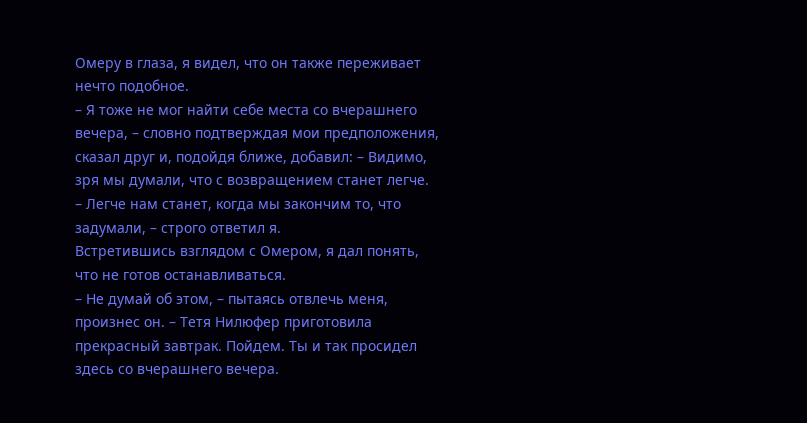Омеру в глаза, я видел, что он также переживает нечто подобное.
– Я тоже не мог найти себе места со вчерашнего вечера, – словно подтверждая мои предположения, сказал друг и, подойдя ближе, добавил: – Видимо, зря мы думали, что с возвращением станет легче.
– Легче нам станет, когда мы закончим то, что задумали, – строго ответил я.
Встретившись взглядом с Омером, я дал понять, что не готов останавливаться.
– Не думай об этом, – пытаясь отвлечь меня, произнес он. – Тетя Нилюфер приготовила прекрасный завтрак. Пойдем. Ты и так просидел здесь со вчерашнего вечера.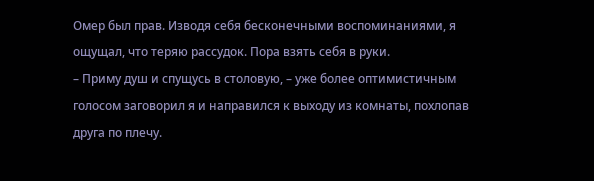Омер был прав. Изводя себя бесконечными воспоминаниями, я ощущал, что теряю рассудок. Пора взять себя в руки.
– Приму душ и спущусь в столовую, – уже более оптимистичным голосом заговорил я и направился к выходу из комнаты, похлопав друга по плечу.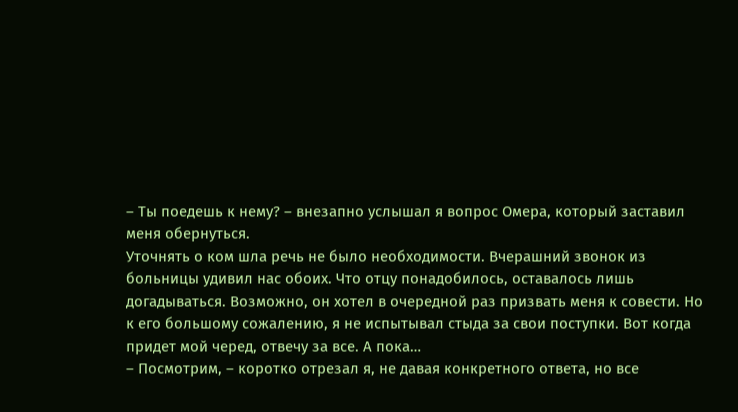– Ты поедешь к нему? – внезапно услышал я вопрос Омера, который заставил меня обернуться.
Уточнять о ком шла речь не было необходимости. Вчерашний звонок из больницы удивил нас обоих. Что отцу понадобилось, оставалось лишь догадываться. Возможно, он хотел в очередной раз призвать меня к совести. Но к его большому сожалению, я не испытывал стыда за свои поступки. Вот когда придет мой черед, отвечу за все. А пока…
– Посмотрим, – коротко отрезал я, не давая конкретного ответа, но все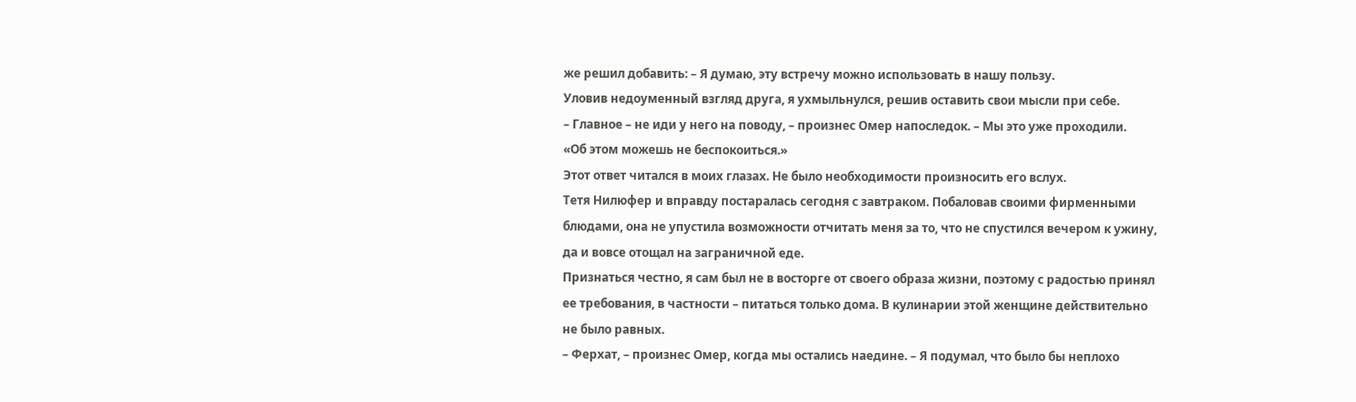же решил добавить: – Я думаю, эту встречу можно использовать в нашу пользу.
Уловив недоуменный взгляд друга, я ухмыльнулся, решив оставить свои мысли при себе.
– Главное – не иди у него на поводу, – произнес Омер напоследок. – Мы это уже проходили.
«Об этом можешь не беспокоиться.»
Этот ответ читался в моих глазах. Не было необходимости произносить его вслух.
Тетя Нилюфер и вправду постаралась сегодня с завтраком. Побаловав своими фирменными блюдами, она не упустила возможности отчитать меня за то, что не спустился вечером к ужину, да и вовсе отощал на заграничной еде.
Признаться честно, я сам был не в восторге от своего образа жизни, поэтому с радостью принял ее требования, в частности – питаться только дома. В кулинарии этой женщине действительно не было равных.
– Ферхат, – произнес Омер, когда мы остались наедине. – Я подумал, что было бы неплохо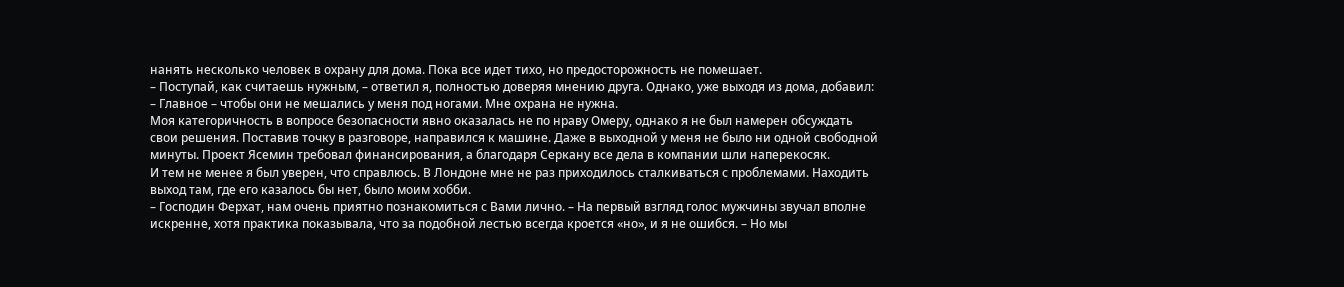нанять несколько человек в охрану для дома. Пока все идет тихо, но предосторожность не помешает.
– Поступай, как считаешь нужным, – ответил я, полностью доверяя мнению друга. Однако, уже выходя из дома, добавил: – Главное – чтобы они не мешались у меня под ногами. Мне охрана не нужна.
Моя категоричность в вопросе безопасности явно оказалась не по нраву Омеру, однако я не был намерен обсуждать свои решения. Поставив точку в разговоре, направился к машине. Даже в выходной у меня не было ни одной свободной минуты. Проект Ясемин требовал финансирования, а благодаря Серкану все дела в компании шли наперекосяк.
И тем не менее я был уверен, что справлюсь. В Лондоне мне не раз приходилось сталкиваться с проблемами. Находить выход там, где его казалось бы нет, было моим хобби.
– Господин Ферхат, нам очень приятно познакомиться с Вами лично. – На первый взгляд голос мужчины звучал вполне искренне, хотя практика показывала, что за подобной лестью всегда кроется «но», и я не ошибся. – Но мы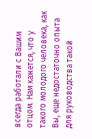всегда работали с Вашим отцом. Нам кажется, что у такого молодого человека, как Вы, еще недостаточно опыта для руководства такой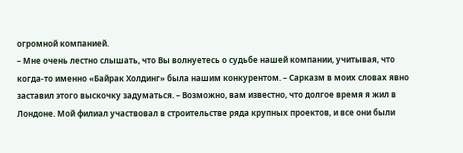огромной компанией.
– Мне очень лестно слышать, что Вы волнуетесь о судьбе нашей компании, учитывая, что когда-то именно «Байрак Холдинг» была нашим конкурентом. – Сарказм в моих словах явно заставил этого выскочку задуматься. – Возможно, вам известно, что долгое время я жил в Лондоне. Мой филиал участвовал в строительстве ряда крупных проектов, и все они были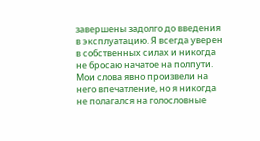завершены задолго до введения в эксплуатацию. Я всегда уверен в собственных силах и никогда не бросаю начатое на полпути.
Мои слова явно произвели на него впечатление, но я никогда не полагался на голословные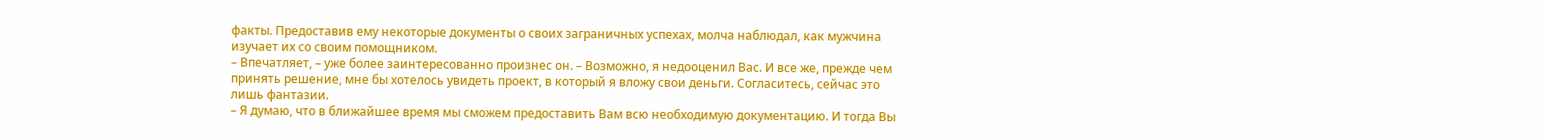факты. Предоставив ему некоторые документы о своих заграничных успехах, молча наблюдал, как мужчина изучает их со своим помощником.
– Впечатляет, – уже более заинтересованно произнес он. – Возможно, я недооценил Вас. И все же, прежде чем принять решение, мне бы хотелось увидеть проект, в который я вложу свои деньги. Согласитесь, сейчас это лишь фантазии.
– Я думаю, что в ближайшее время мы сможем предоставить Вам всю необходимую документацию. И тогда Вы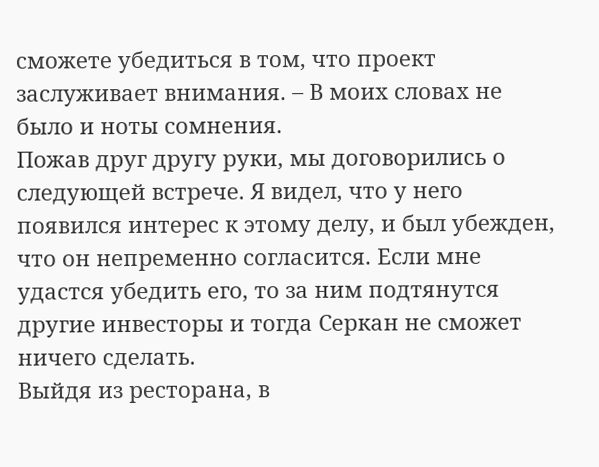сможете убедиться в том, что проект заслуживает внимания. – В моих словах не было и ноты сомнения.
Пожав друг другу руки, мы договорились о следующей встрече. Я видел, что у него появился интерес к этому делу, и был убежден, что он непременно согласится. Если мне удастся убедить его, то за ним подтянутся другие инвесторы и тогда Серкан не сможет ничего сделать.
Выйдя из ресторана, в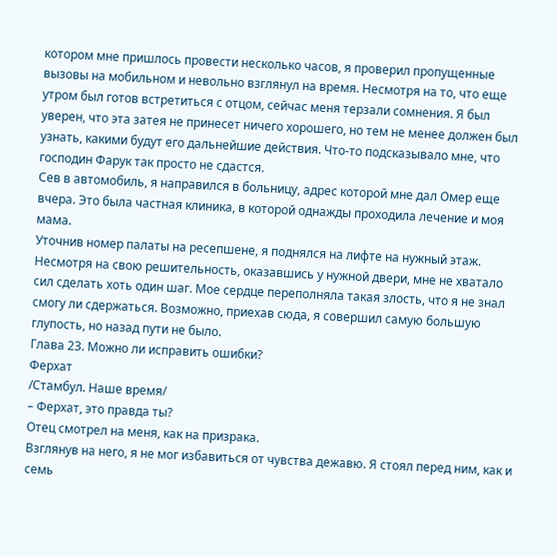котором мне пришлось провести несколько часов, я проверил пропущенные вызовы на мобильном и невольно взглянул на время. Несмотря на то, что еще утром был готов встретиться с отцом, сейчас меня терзали сомнения. Я был уверен, что эта затея не принесет ничего хорошего, но тем не менее должен был узнать, какими будут его дальнейшие действия. Что-то подсказывало мне, что господин Фарук так просто не сдастся.
Сев в автомобиль, я направился в больницу, адрес которой мне дал Омер еще вчера. Это была частная клиника, в которой однажды проходила лечение и моя мама.
Уточнив номер палаты на ресепшене, я поднялся на лифте на нужный этаж. Несмотря на свою решительность, оказавшись у нужной двери, мне не хватало сил сделать хоть один шаг. Мое сердце переполняла такая злость, что я не знал смогу ли сдержаться. Возможно, приехав сюда, я совершил самую большую глупость, но назад пути не было.
Глава 23. Можно ли исправить ошибки?
Ферхат
/Стамбул. Наше время/
– Ферхат, это правда ты?
Отец смотрел на меня, как на призрака.
Взглянув на него, я не мог избавиться от чувства дежавю. Я стоял перед ним, как и семь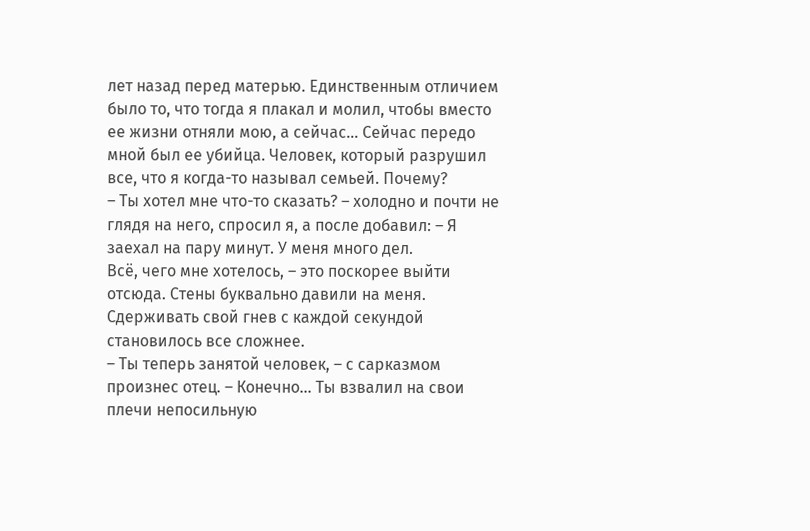лет назад перед матерью. Единственным отличием было то, что тогда я плакал и молил, чтобы вместо ее жизни отняли мою, а сейчас… Сейчас передо мной был ее убийца. Человек, который разрушил все, что я когда-то называл семьей. Почему?
– Ты хотел мне что-то сказать? – холодно и почти не глядя на него, спросил я, а после добавил: – Я заехал на пару минут. У меня много дел.
Всë, чего мне хотелось, – это поскорее выйти отсюда. Стены буквально давили на меня. Сдерживать свой гнев с каждой секундой становилось все сложнее.
– Ты теперь занятой человек, – с сарказмом произнес отец. – Конечно… Ты взвалил на свои плечи непосильную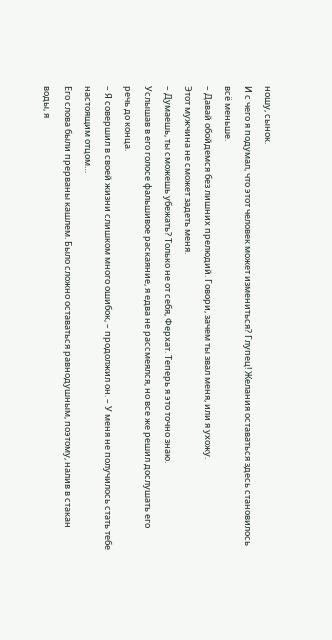ношу, сынок.
И с чего я подумал, что этот человек может измениться? Глупец! Желания оставаться здесь становилось всë меньше.
– Давай обойдемся без лишних прелюдий. Говори, зачем ты звал меня, или я ухожу.
Этот мужчина не сможет задеть меня.
– Думаешь, ты сможешь убежать? Только не от себя, Ферхат. Теперь я это точно знаю.
Услышав в его голосе фальшивое раскаяние, я едва не рассмеялся, но все же решил дослушать его речь до конца.
– Я совершил в своей жизни слишком много ошибок, – продолжил он. – У меня не получилось стать тебе настоящим отцом…
Его слова были прерваны кашлем. Было сложно оставаться равнодушным, поэтому, налив в стакан воды, я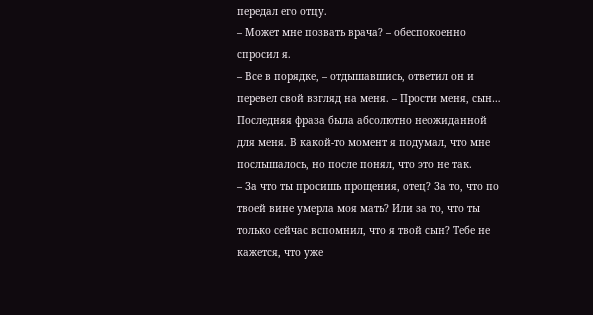передал его отцу.
– Может мне позвать врача? – обеспокоенно спросил я.
– Все в порядке, – отдышавшись, ответил он и перевел свой взгляд на меня. – Прости меня, сын…
Последняя фраза была абсолютно неожиданной для меня. В какой-то момент я подумал, что мне послышалось, но после понял, что это не так.
– За что ты просишь прощения, отец? За то, что по твоей вине умерла моя мать? Или за то, что ты только сейчас вспомнил, что я твой сын? Тебе не кажется, что уже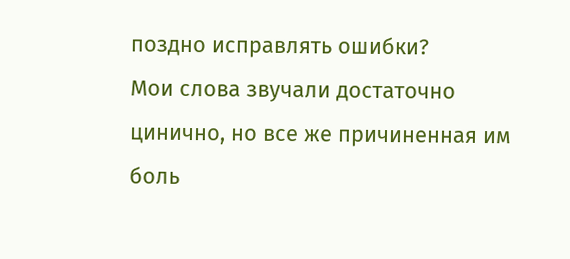поздно исправлять ошибки?
Мои слова звучали достаточно цинично, но все же причиненная им боль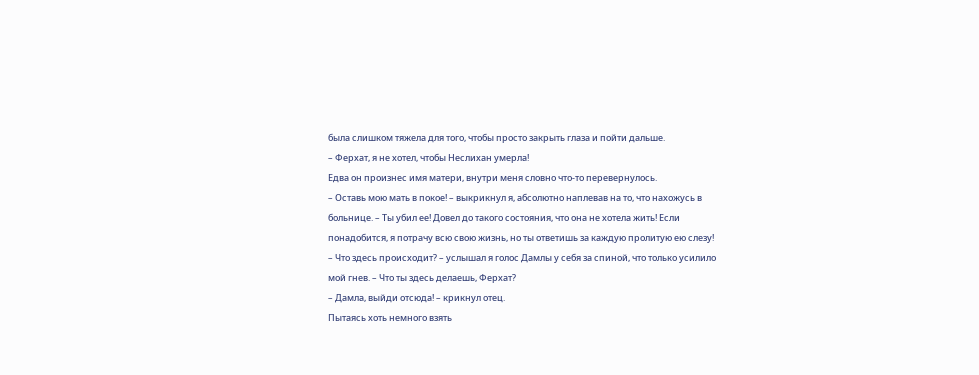была слишком тяжела для того, чтобы просто закрыть глаза и пойти дальше.
– Ферхат, я не хотел, чтобы Неслихан умерла!
Едва он произнес имя матери, внутри меня словно что-то перевернулось.
– Оставь мою мать в покое! – выкрикнул я, абсолютно наплевав на то, что нахожусь в больнице. – Ты убил ее! Довел до такого состояния, что она не хотела жить! Если понадобится, я потрачу всю свою жизнь, но ты ответишь за каждую пролитую ею слезу!
– Что здесь происходит? – услышал я голос Дамлы у себя за спиной, что только усилило мой гнев. – Что ты здесь делаешь, Ферхат?
– Дамла, выйди отсюда! – крикнул отец.
Пытаясь хоть немного взять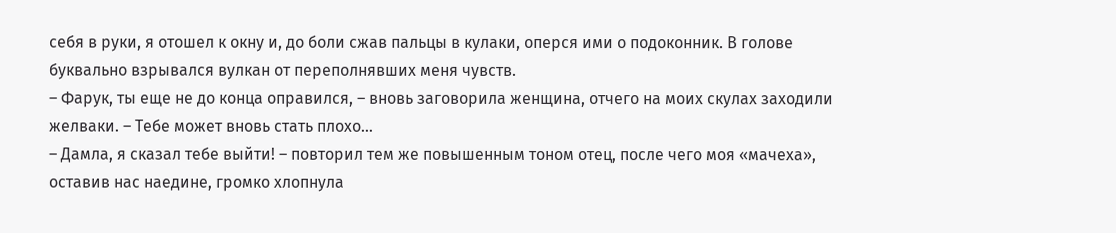себя в руки, я отошел к окну и, до боли сжав пальцы в кулаки, оперся ими о подоконник. В голове буквально взрывался вулкан от переполнявших меня чувств.
– Фарук, ты еще не до конца оправился, – вновь заговорила женщина, отчего на моих скулах заходили желваки. – Тебе может вновь стать плохо…
– Дамла, я сказал тебе выйти! – повторил тем же повышенным тоном отец, после чего моя «мачеха», оставив нас наедине, громко хлопнула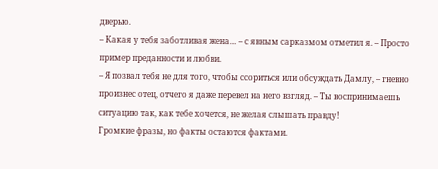дверью.
– Какая у тебя заботливая жена… – с явным сарказмом отметил я. – Просто пример преданности и любви.
– Я позвал тебя не для того, чтобы ссориться или обсуждать Дамлу, – гневно произнес отец, отчего я даже перевел на него взгляд. – Ты воспринимаешь ситуацию так, как тебе хочется, не желая слышать правду!
Громкие фразы, но факты остаются фактами.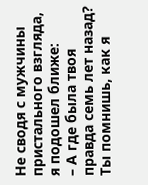Не сводя с мужчины пристального взгляда, я подошел ближе:
– А где была твоя правда семь лет назад? Ты помнишь, как я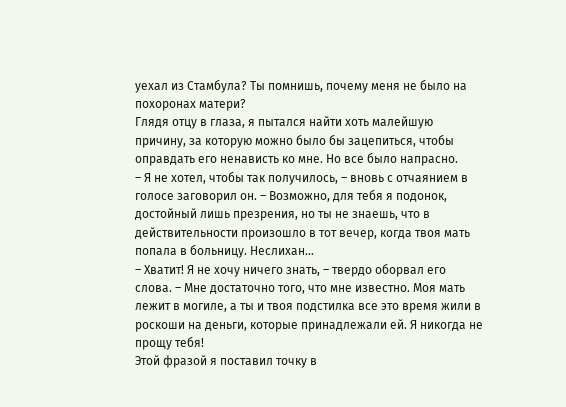уехал из Стамбула? Ты помнишь, почему меня не было на похоронах матери?
Глядя отцу в глаза, я пытался найти хоть малейшую причину, за которую можно было бы зацепиться, чтобы оправдать его ненависть ко мне. Но все было напрасно.
– Я не хотел, чтобы так получилось, – вновь с отчаянием в голосе заговорил он. – Возможно, для тебя я подонок, достойный лишь презрения, но ты не знаешь, что в действительности произошло в тот вечер, когда твоя мать попала в больницу. Неслихан…
– Хватит! Я не хочу ничего знать, – твердо оборвал его слова. – Мне достаточно того, что мне известно. Моя мать лежит в могиле, а ты и твоя подстилка все это время жили в роскоши на деньги, которые принадлежали ей. Я никогда не прощу тебя!
Этой фразой я поставил точку в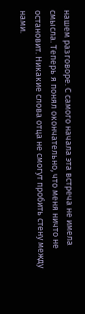нашем разговоре. С самого начала эта встреча не имела смысла. Теперь я понял окончательно, что меня ничто не остановит. Никакие слова отца не смогут пробить стену между нами.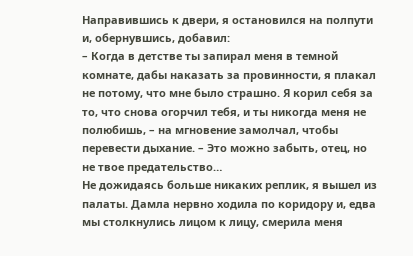Направившись к двери, я остановился на полпути и, обернувшись, добавил:
– Когда в детстве ты запирал меня в темной комнате, дабы наказать за провинности, я плакал не потому, что мне было страшно. Я корил себя за то, что снова огорчил тебя, и ты никогда меня не полюбишь, – на мгновение замолчал, чтобы перевести дыхание. – Это можно забыть, отец, но не твое предательство…
Не дожидаясь больше никаких реплик, я вышел из палаты. Дамла нервно ходила по коридору и, едва мы столкнулись лицом к лицу, смерила меня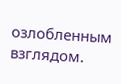озлобленным взглядом.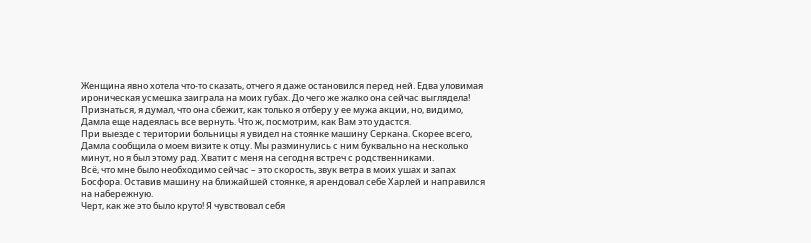Женщина явно хотела что-то сказать, отчего я даже остановился перед ней. Едва уловимая ироническая усмешка заиграла на моих губах. До чего же жалко она сейчас выглядела!
Признаться, я думал, что она сбежит, как только я отберу у ее мужа акции, но, видимо, Дамла еще надеялась все вернуть. Что ж, посмотрим, как Вам это удастся.
При выезде с територии больницы я увидел на стоянке машину Серкана. Скорее всего, Дамла сообщила о моем визите к отцу. Мы разминулись с ним буквально на несколько минут, но я был этому рад. Хватит с меня на сегодня встреч с родственниками.
Всë, что мне было необходимо сейчас – это скорость, звук ветра в моих ушах и запах Босфора. Оставив машину на ближайшей стоянке, я арендовал себе Харлей и направился на набережную.
Черт, как же это было круто! Я чувствовал себя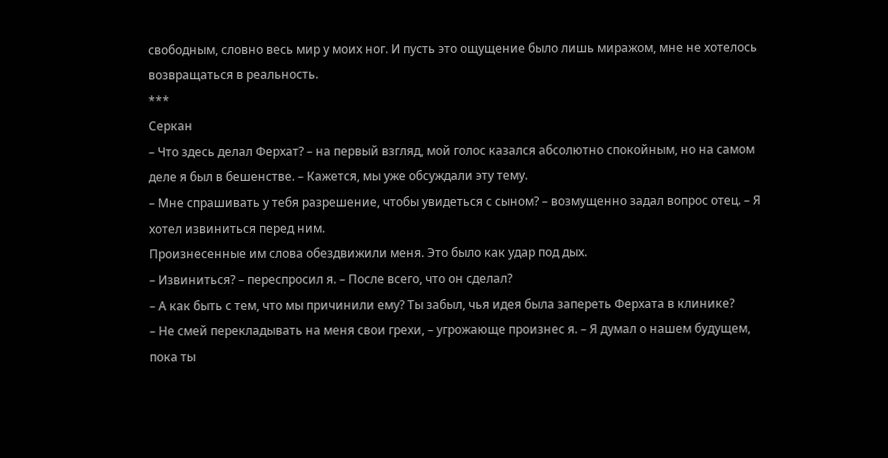свободным, словно весь мир у моих ног. И пусть это ощущение было лишь миражом, мне не хотелось возвращаться в реальность.
***
Серкан
– Что здесь делал Ферхат? – на первый взгляд, мой голос казался абсолютно спокойным, но на самом деле я был в бешенстве. – Кажется, мы уже обсуждали эту тему.
– Мне спрашивать у тебя разрешение, чтобы увидеться с сыном? – возмущенно задал вопрос отец. – Я хотел извиниться перед ним.
Произнесенные им слова обездвижили меня. Это было как удар под дых.
– Извиниться? – переспросил я. – После всего, что он сделал?
– А как быть с тем, что мы причинили ему? Ты забыл, чья идея была запереть Ферхата в клинике?
– Не смей перекладывать на меня свои грехи, – угрожающе произнес я. – Я думал о нашем будущем, пока ты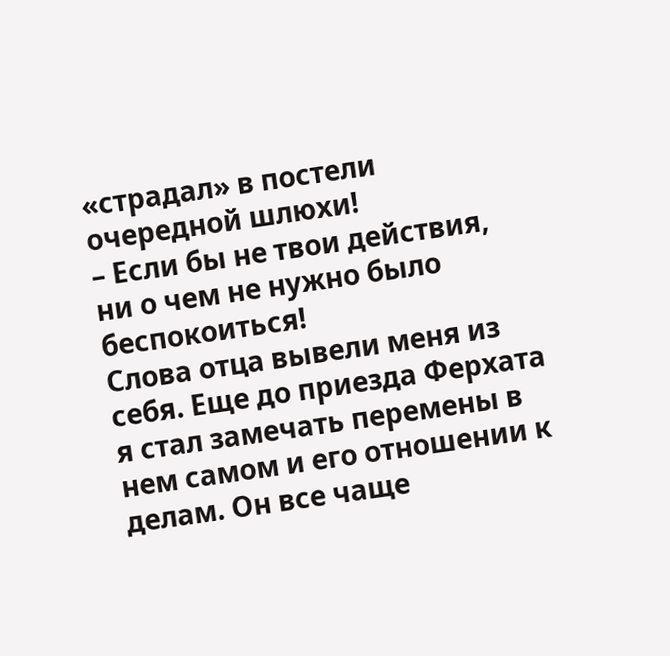«страдал» в постели очередной шлюхи!
– Если бы не твои действия, ни о чем не нужно было беспокоиться!
Слова отца вывели меня из себя. Еще до приезда Ферхата я стал замечать перемены в нем самом и его отношении к делам. Он все чаще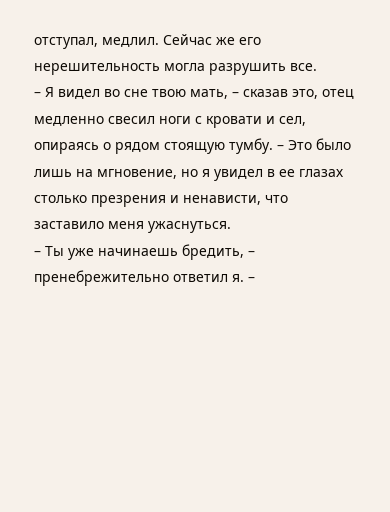отступал, медлил. Сейчас же его нерешительность могла разрушить все.
– Я видел во сне твою мать, – сказав это, отец медленно свесил ноги с кровати и сел, опираясь о рядом стоящую тумбу. – Это было лишь на мгновение, но я увидел в ее глазах столько презрения и ненависти, что заставило меня ужаснуться.
– Ты уже начинаешь бредить, – пренебрежительно ответил я. –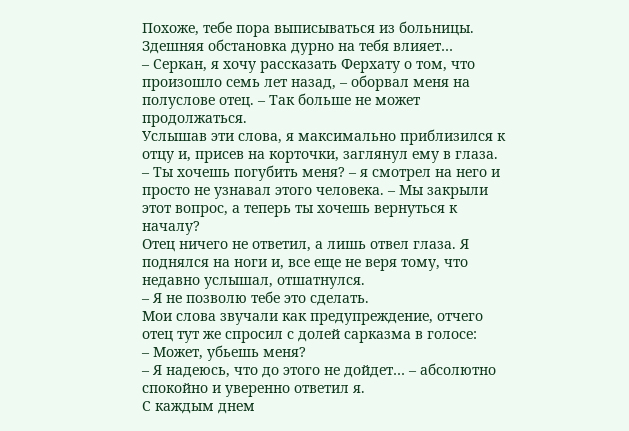Похоже, тебе пора выписываться из больницы. Здешняя обстановка дурно на тебя влияет…
– Серкан, я хочу рассказать Ферхату о том, что произошло семь лет назад, – оборвал меня на полуслове отец. – Так больше не может продолжаться.
Услышав эти слова, я максимально приблизился к отцу и, присев на корточки, заглянул ему в глаза.
– Ты хочешь погубить меня? – я смотрел на него и просто не узнавал этого человека. – Мы закрыли этот вопрос, а теперь ты хочешь вернуться к началу?
Отец ничего не ответил, а лишь отвел глаза. Я поднялся на ноги и, все еще не веря тому, что недавно услышал, отшатнулся.
– Я не позволю тебе это сделать.
Мои слова звучали как предупреждение, отчего отец тут же спросил с долей сарказма в голосе:
– Может, убьешь меня?
– Я надеюсь, что до этого не дойдет… – абсолютно спокойно и уверенно ответил я.
С каждым днем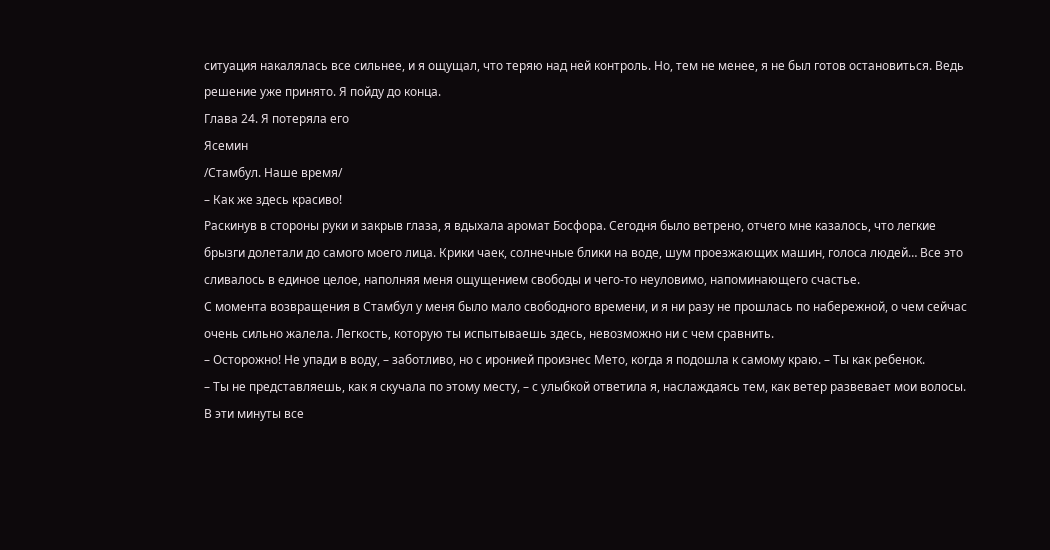ситуация накалялась все сильнее, и я ощущал, что теряю над ней контроль. Но, тем не менее, я не был готов остановиться. Ведь решение уже принято. Я пойду до конца.
Глава 24. Я потеряла его
Ясемин
/Стамбул. Наше время/
– Как же здесь красиво!
Раскинув в стороны руки и закрыв глаза, я вдыхала аромат Босфора. Сегодня было ветрено, отчего мне казалось, что легкие брызги долетали до самого моего лица. Крики чаек, солнечные блики на воде, шум проезжающих машин, голоса людей… Все это сливалось в единое целое, наполняя меня ощущением свободы и чего-то неуловимо, напоминающего счастье.
С момента возвращения в Стамбул у меня было мало свободного времени, и я ни разу не прошлась по набережной, о чем сейчас очень сильно жалела. Легкость, которую ты испытываешь здесь, невозможно ни с чем сравнить.
– Осторожно! Не упади в воду, – заботливо, но с иронией произнес Мето, когда я подошла к самому краю. – Ты как ребенок.
– Ты не представляешь, как я скучала по этому месту, – с улыбкой ответила я, наслаждаясь тем, как ветер развевает мои волосы.
В эти минуты все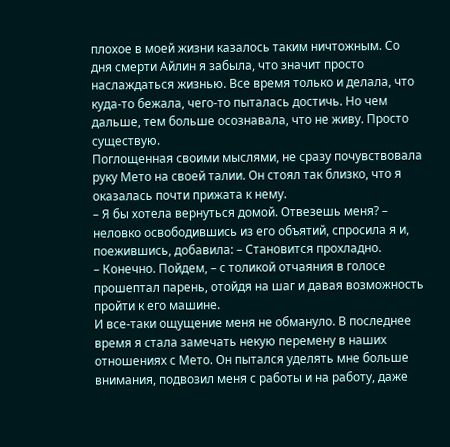плохое в моей жизни казалось таким ничтожным. Со дня смерти Айлин я забыла, что значит просто наслаждаться жизнью. Все время только и делала, что куда-то бежала, чего-то пыталась достичь. Но чем дальше, тем больше осознавала, что не живу. Просто существую.
Поглощенная своими мыслями, не сразу почувствовала руку Мето на своей талии. Он стоял так близко, что я оказалась почти прижата к нему.
– Я бы хотела вернуться домой. Отвезешь меня? – неловко освободившись из его объятий, спросила я и, поежившись, добавила: – Становится прохладно.
– Конечно. Пойдем, – с толикой отчаяния в голосе прошептал парень, отойдя на шаг и давая возможность пройти к его машине.
И все-таки ощущение меня не обмануло. В последнее время я стала замечать некую перемену в наших отношениях с Мето. Он пытался уделять мне больше внимания, подвозил меня с работы и на работу, даже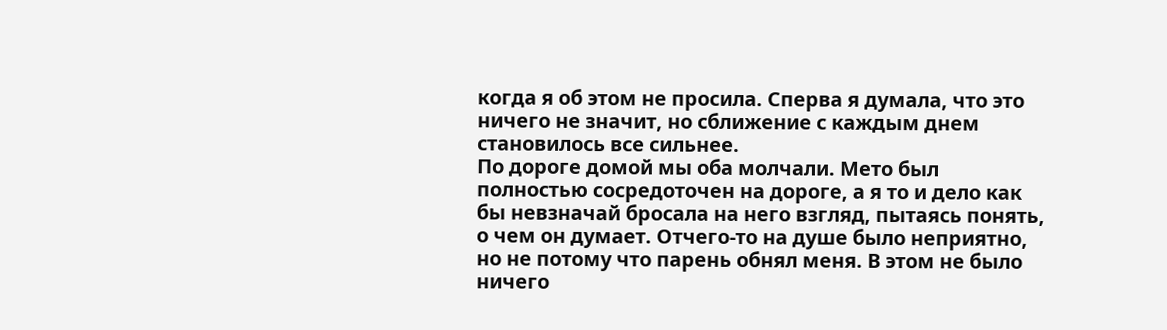когда я об этом не просила. Сперва я думала, что это ничего не значит, но сближение с каждым днем становилось все сильнее.
По дороге домой мы оба молчали. Мето был полностью сосредоточен на дороге, а я то и дело как бы невзначай бросала на него взгляд, пытаясь понять, о чем он думает. Отчего-то на душе было неприятно, но не потому что парень обнял меня. В этом не было ничего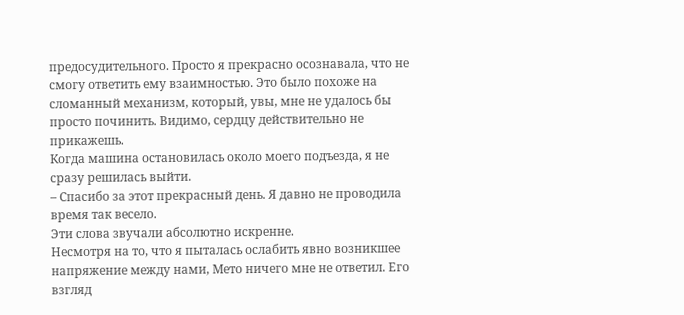предосудительного. Просто я прекрасно осознавала, что не смогу ответить ему взаимностью. Это было похоже на сломанный механизм, который, увы, мне не удалось бы просто починить. Видимо, сердцу действительно не прикажешь.
Когда машина остановилась около моего подъезда, я не сразу решилась выйти.
– Спасибо за этот прекрасный день. Я давно не проводила время так весело.
Эти слова звучали абсолютно искренне.
Несмотря на то, что я пыталась ослабить явно возникшее напряжение между нами, Мето ничего мне не ответил. Его взгляд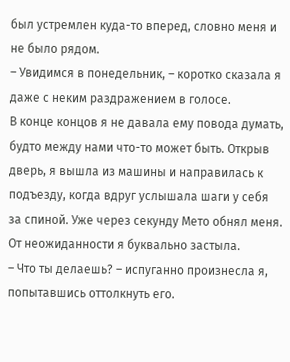был устремлен куда-то вперед, словно меня и не было рядом.
– Увидимся в понедельник, – коротко сказала я даже с неким раздражением в голосе.
В конце концов я не давала ему повода думать, будто между нами что-то может быть. Открыв дверь, я вышла из машины и направилась к подъезду, когда вдруг услышала шаги у себя за спиной. Уже через секунду Мето обнял меня. От неожиданности я буквально застыла.
– Что ты делаешь? – испуганно произнесла я, попытавшись оттолкнуть его.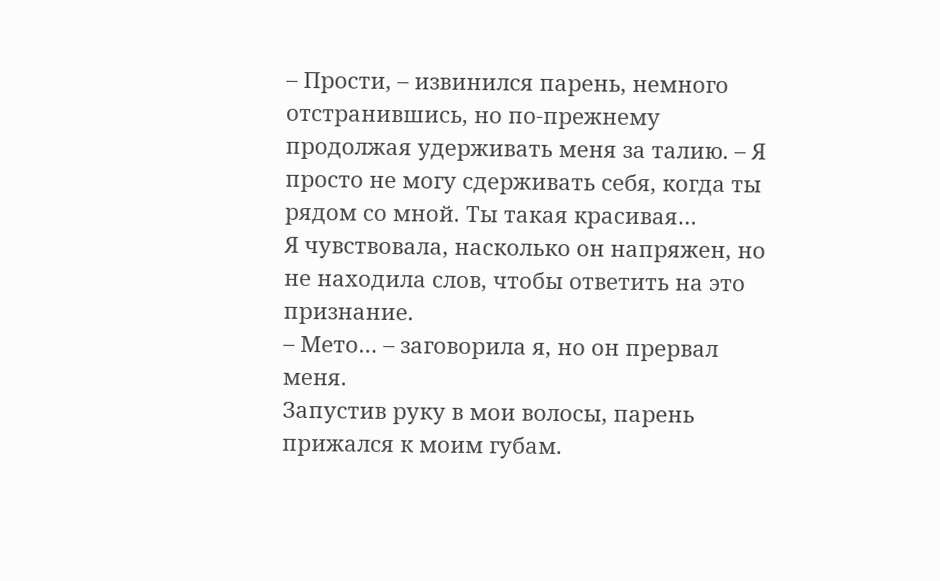– Прости, – извинился парень, немного отстранившись, но по-прежнему продолжая удерживать меня за талию. – Я просто не могу сдерживать себя, когда ты рядом со мной. Ты такая красивая…
Я чувствовала, насколько он напряжен, но не находила слов, чтобы ответить на это признание.
– Мето… – заговорила я, но он прервал меня.
Запустив руку в мои волосы, парень прижался к моим губам.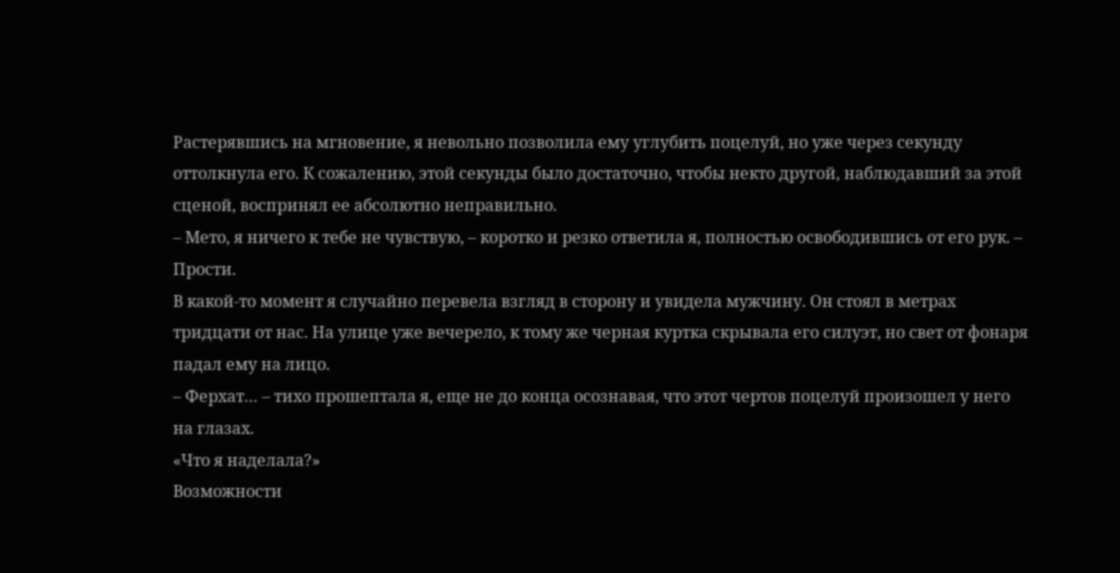Растерявшись на мгновение, я невольно позволила ему углубить поцелуй, но уже через секунду оттолкнула его. К сожалению, этой секунды было достаточно, чтобы некто другой, наблюдавший за этой сценой, воспринял ее абсолютно неправильно.
– Мето, я ничего к тебе не чувствую, – коротко и резко ответила я, полностью освободившись от его рук. – Прости.
В какой-то момент я случайно перевела взгляд в сторону и увидела мужчину. Он стоял в метрах тридцати от нас. На улице уже вечерело, к тому же черная куртка скрывала его силуэт, но свет от фонаря падал ему на лицо.
– Ферхат… – тихо прошептала я, еще не до конца осознавая, что этот чертов поцелуй произошел у него на глазах.
«Что я наделала?»
Возможности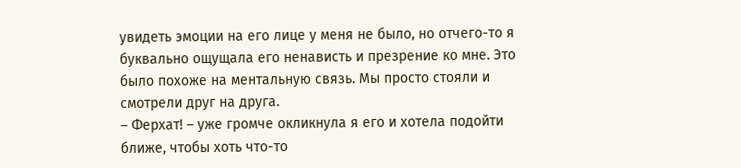увидеть эмоции на его лице у меня не было, но отчего-то я буквально ощущала его ненависть и презрение ко мне. Это было похоже на ментальную связь. Мы просто стояли и смотрели друг на друга.
– Ферхат! – уже громче окликнула я его и хотела подойти ближе, чтобы хоть что-то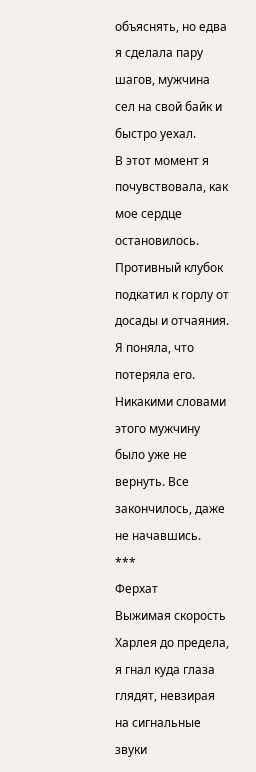объяснять, но едва я сделала пару шагов, мужчина сел на свой байк и быстро уехал.
В этот момент я почувствовала, как мое сердце остановилось. Противный клубок подкатил к горлу от досады и отчаяния. Я поняла, что потеряла его. Никакими словами этого мужчину было уже не вернуть. Все закончилось, даже не начавшись.
***
Ферхат
Выжимая скорость Харлея до предела, я гнал куда глаза глядят, невзирая на сигнальные звуки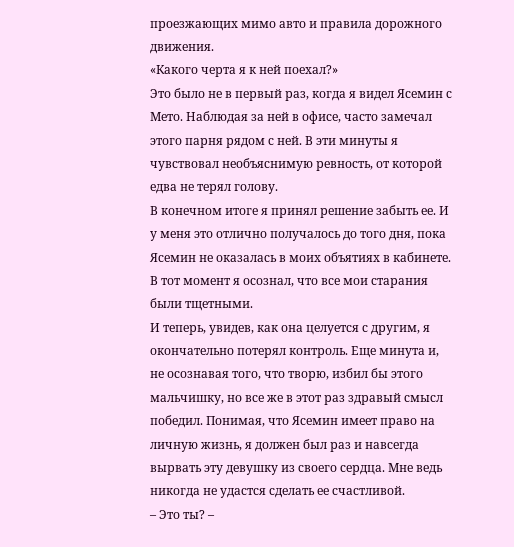проезжающих мимо авто и правила дорожного движения.
«Какого черта я к ней поехал?»
Это было не в первый раз, когда я видел Ясемин с Мето. Наблюдая за ней в офисе, часто замечал этого парня рядом с ней. В эти минуты я чувствовал необъяснимую ревность, от которой едва не терял голову.
В конечном итоге я принял решение забыть ее. И у меня это отлично получалось до того дня, пока Ясемин не оказалась в моих объятиях в кабинете. В тот момент я осознал, что все мои старания были тщетными.
И теперь, увидев, как она целуется с другим, я окончательно потерял контроль. Еще минута и, не осознавая того, что творю, избил бы этого мальчишку, но все же в этот раз здравый смысл победил. Понимая, что Ясемин имеет право на личную жизнь, я должен был раз и навсегда вырвать эту девушку из своего сердца. Мне ведь никогда не удастся сделать ее счастливой.
– Это ты? –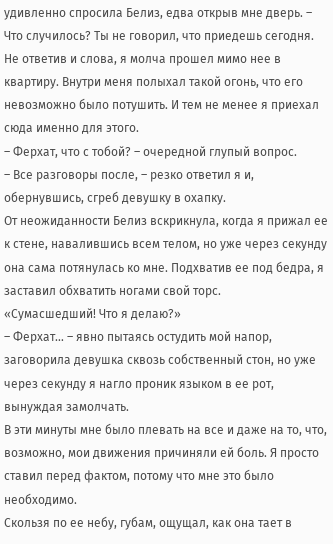удивленно спросила Белиз, едва открыв мне дверь. – Что случилось? Ты не говорил, что приедешь сегодня.
Не ответив и слова, я молча прошел мимо нее в квартиру. Внутри меня полыхал такой огонь, что его невозможно было потушить. И тем не менее я приехал сюда именно для этого.
– Ферхат, что с тобой? – очередной глупый вопрос.
– Все разговоры после, – резко ответил я и, обернувшись, сгреб девушку в охапку.
От неожиданности Белиз вскрикнула, когда я прижал ее к стене, навалившись всем телом, но уже через секунду она сама потянулась ко мне. Подхватив ее под бедра, я заставил обхватить ногами свой торс.
«Сумасшедший! Что я делаю?»
– Ферхат… – явно пытаясь остудить мой напор, заговорила девушка сквозь собственный стон, но уже через секунду я нагло проник языком в ее рот, вынуждая замолчать.
В эти минуты мне было плевать на все и даже на то, что, возможно, мои движения причиняли ей боль. Я просто ставил перед фактом, потому что мне это было необходимо.
Скользя по ее небу, губам, ощущал, как она тает в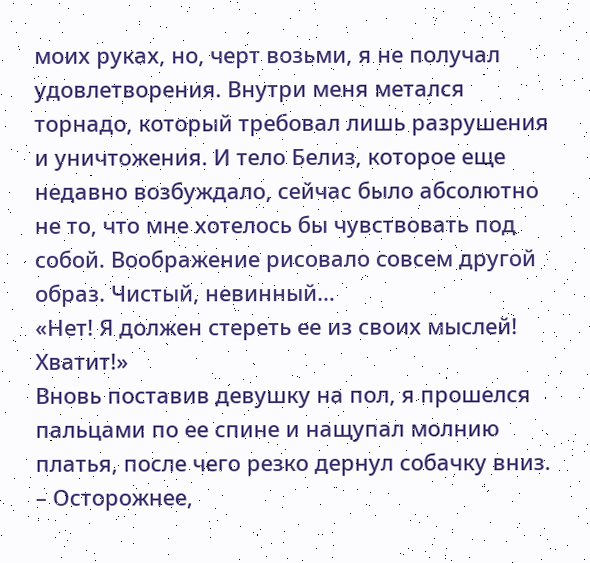моих руках, но, черт возьми, я не получал удовлетворения. Внутри меня метался торнадо, который требовал лишь разрушения и уничтожения. И тело Белиз, которое еще недавно возбуждало, сейчас было абсолютно не то, что мне хотелось бы чувствовать под собой. Воображение рисовало совсем другой образ. Чистый, невинный…
«Нет! Я должен стереть ее из своих мыслей! Хватит!»
Вновь поставив девушку на пол, я прошелся пальцами по ее спине и нащупал молнию платья, после чего резко дернул собачку вниз.
– Осторожнее,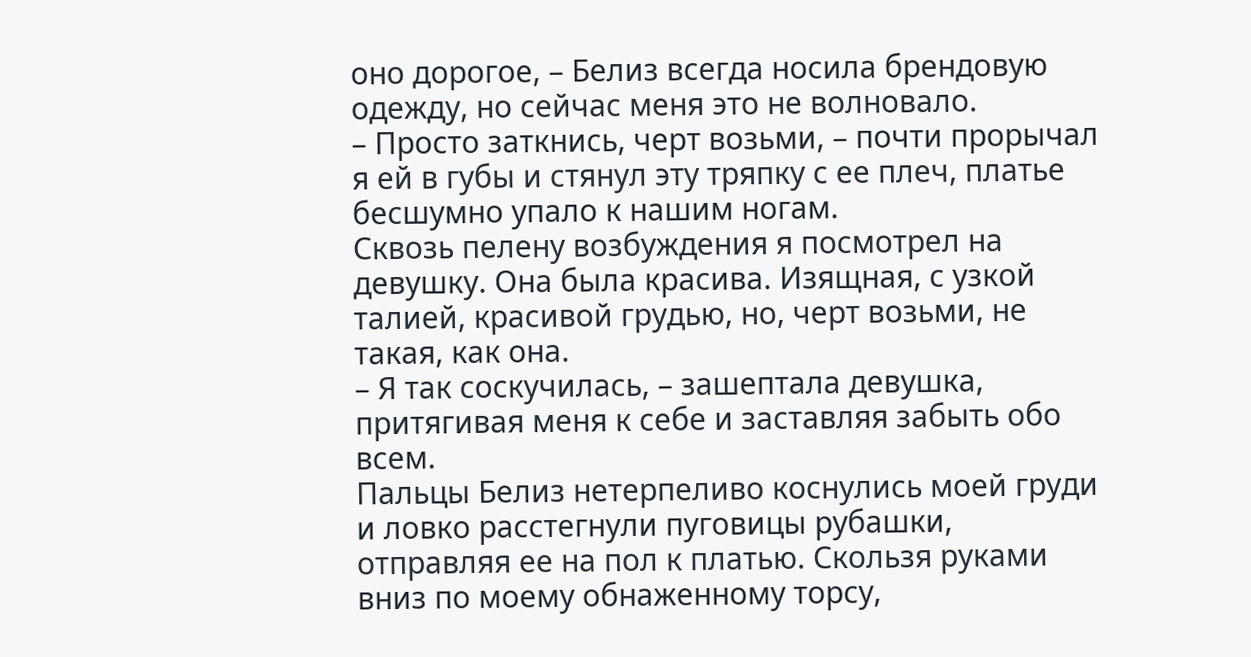оно дорогое, – Белиз всегда носила брендовую одежду, но сейчас меня это не волновало.
– Просто заткнись, черт возьми, – почти прорычал я ей в губы и стянул эту тряпку с ее плеч, платье бесшумно упало к нашим ногам.
Сквозь пелену возбуждения я посмотрел на девушку. Она была красива. Изящная, с узкой талией, красивой грудью, но, черт возьми, не такая, как она.
– Я так соскучилась, – зашептала девушка, притягивая меня к себе и заставляя забыть обо всем.
Пальцы Белиз нетерпеливо коснулись моей груди и ловко расстегнули пуговицы рубашки, отправляя ее на пол к платью. Скользя руками вниз по моему обнаженному торсу,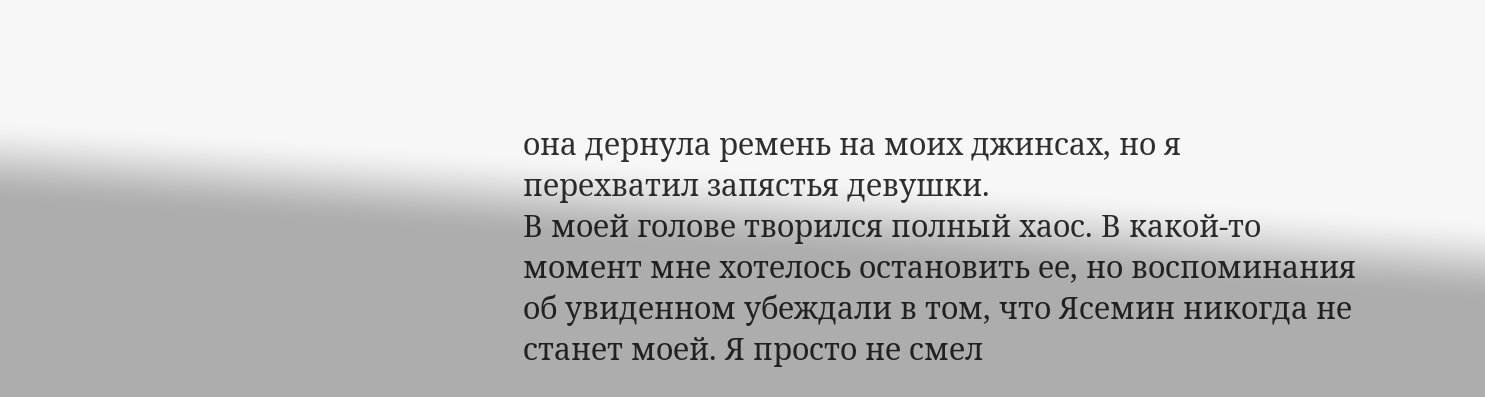она дернула ремень на моих джинсах, но я перехватил запястья девушки.
В моей голове творился полный хаос. В какой-то момент мне хотелось остановить ее, но воспоминания об увиденном убеждали в том, что Ясемин никогда не станет моей. Я просто не смел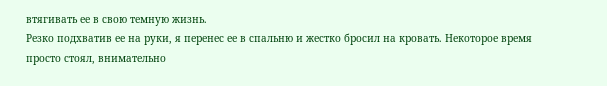втягивать ее в свою темную жизнь.
Резко подхватив ее на руки, я перенес ее в спальню и жестко бросил на кровать. Некоторое время просто стоял, внимательно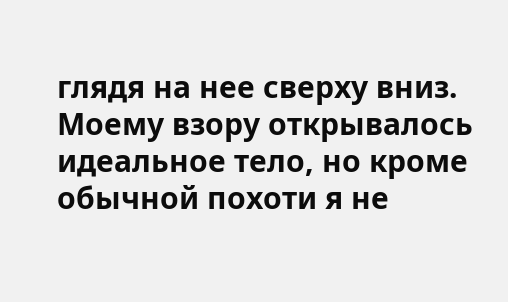глядя на нее сверху вниз. Моему взору открывалось идеальное тело, но кроме обычной похоти я не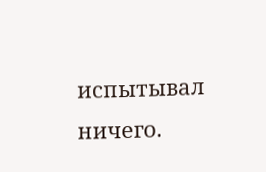испытывал ничего.